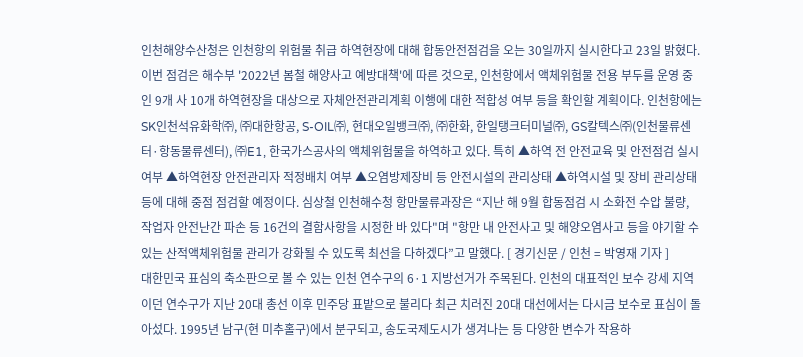인천해양수산청은 인천항의 위험물 취급 하역현장에 대해 합동안전점검을 오는 30일까지 실시한다고 23일 밝혔다. 이번 점검은 해수부 '2022년 봄철 해양사고 예방대책'에 따른 것으로, 인천항에서 액체위험물 전용 부두를 운영 중인 9개 사 10개 하역현장을 대상으로 자체안전관리계획 이행에 대한 적합성 여부 등을 확인할 계획이다. 인천항에는 SK인천석유화학㈜, ㈜대한항공, S-OIL㈜, 현대오일뱅크㈜, ㈜한화, 한일탱크터미널㈜, GS칼텍스㈜(인천물류센터·항동물류센터), ㈜E1, 한국가스공사의 액체위험물을 하역하고 있다. 특히 ▲하역 전 안전교육 및 안전점검 실시 여부 ▲하역현장 안전관리자 적정배치 여부 ▲오염방제장비 등 안전시설의 관리상태 ▲하역시설 및 장비 관리상태 등에 대해 중점 점검할 예정이다. 심상철 인천해수청 항만물류과장은 “지난 해 9월 합동점검 시 소화전 수압 불량, 작업자 안전난간 파손 등 16건의 결함사항을 시정한 바 있다"며 "항만 내 안전사고 및 해양오염사고 등을 야기할 수 있는 산적액체위험물 관리가 강화될 수 있도록 최선을 다하겠다”고 말했다. [ 경기신문 / 인천 = 박영재 기자 ]
대한민국 표심의 축소판으로 볼 수 있는 인천 연수구의 6·1 지방선거가 주목된다. 인천의 대표적인 보수 강세 지역이던 연수구가 지난 20대 총선 이후 민주당 표밭으로 불리다 최근 치러진 20대 대선에서는 다시금 보수로 표심이 돌아섰다. 1995년 남구(현 미추홀구)에서 분구되고, 송도국제도시가 생겨나는 등 다양한 변수가 작용하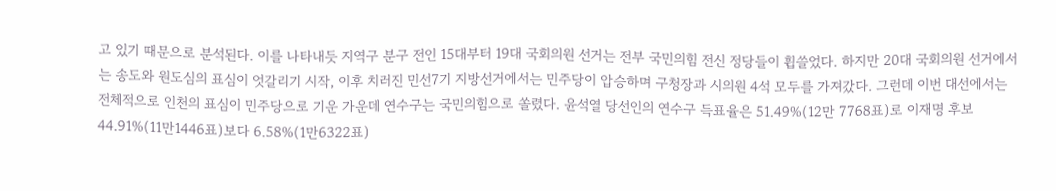고 있기 때문으로 분석된다. 이를 나타내듯 지역구 분구 전인 15대부터 19대 국회의원 선거는 전부 국민의힘 전신 정당들이 휩쓸었다. 하지만 20대 국회의원 선거에서는 송도와 원도심의 표심이 엇갈리기 시작, 이후 치러진 민선7기 지방선거에서는 민주당이 압승하며 구청장과 시의원 4석 모두를 가져갔다. 그런데 이번 대선에서는 전체적으로 인천의 표심이 민주당으로 기운 가운데 연수구는 국민의힘으로 쏠렸다. 윤석열 당선인의 연수구 득표율은 51.49%(12만 7768표)로 이재명 후보 44.91%(11만1446표)보다 6.58%(1만6322표)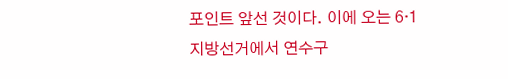포인트 앞선 것이다. 이에 오는 6·1 지방선거에서 연수구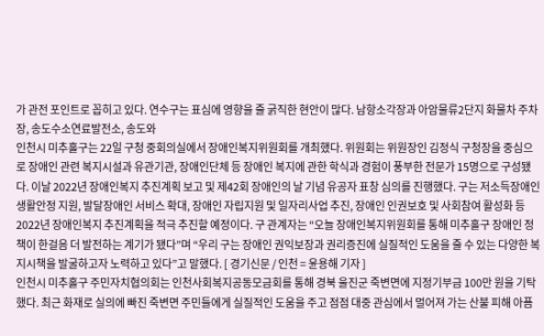가 관전 포인트로 꼽히고 있다. 연수구는 표심에 영향을 줄 굵직한 현안이 많다. 남항소각장과 아암물류2단지 화물차 주차장, 송도수소연료발전소, 송도와
인천시 미추홀구는 22일 구청 중회의실에서 장애인복지위원회를 개최했다. 위원회는 위원장인 김정식 구청장을 중심으로 장애인 관련 복지시설과 유관기관, 장애인단체 등 장애인 복지에 관한 학식과 경험이 풍부한 전문가 15명으로 구성됐다. 이날 2022년 장애인복지 추진계획 보고 및 제42회 장애인의 날 기념 유공자 표창 심의를 진행했다. 구는 저소득장애인 생활안정 지원, 발달장애인 서비스 확대, 장애인 자립지원 및 일자리사업 추진, 장애인 인권보호 및 사회참여 활성화 등 2022년 장애인복지 추진계획을 적극 추진할 예정이다. 구 관계자는 “오늘 장애인복지위원회를 통해 미추홀구 장애인 정책이 한걸음 더 발전하는 계기가 됐다”며 “우리 구는 장애인 권익보장과 권리증진에 실질적인 도움을 줄 수 있는 다양한 복지시책을 발굴하고자 노력하고 있다”고 말했다. [ 경기신문 / 인천 = 윤용해 기자 ]
인천시 미추홀구 주민자치협의회는 인천사회복지공동모금회를 통해 경북 울진군 죽변면에 지정기부금 100만 원을 기탁했다. 최근 화재로 실의에 빠진 죽변면 주민들에게 실질적인 도움을 주고 점점 대중 관심에서 멀어져 가는 산불 피해 아픔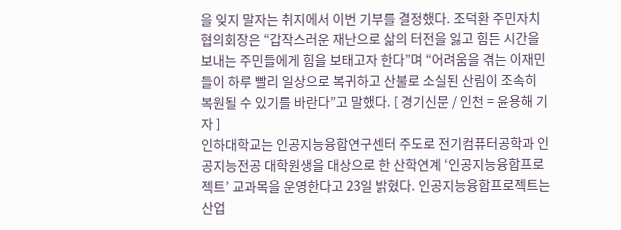을 잊지 말자는 취지에서 이번 기부를 결정했다. 조덕환 주민자치협의회장은 “갑작스러운 재난으로 삶의 터전을 잃고 힘든 시간을 보내는 주민들에게 힘을 보태고자 한다”며 “어려움을 겪는 이재민들이 하루 빨리 일상으로 복귀하고 산불로 소실된 산림이 조속히 복원될 수 있기를 바란다”고 말했다. [ 경기신문 / 인천 = 윤용해 기자 ]
인하대학교는 인공지능융합연구센터 주도로 전기컴퓨터공학과 인공지능전공 대학원생을 대상으로 한 산학연계 ‘인공지능융합프로젝트’ 교과목을 운영한다고 23일 밝혔다. 인공지능융합프로젝트는 산업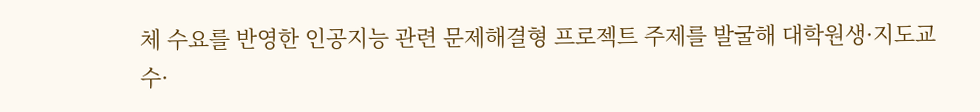체 수요를 반영한 인공지능 관련 문제해결형 프로젝트 주제를 발굴해 대학원생·지도교수·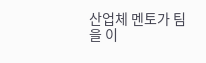산업체 멘토가 팀을 이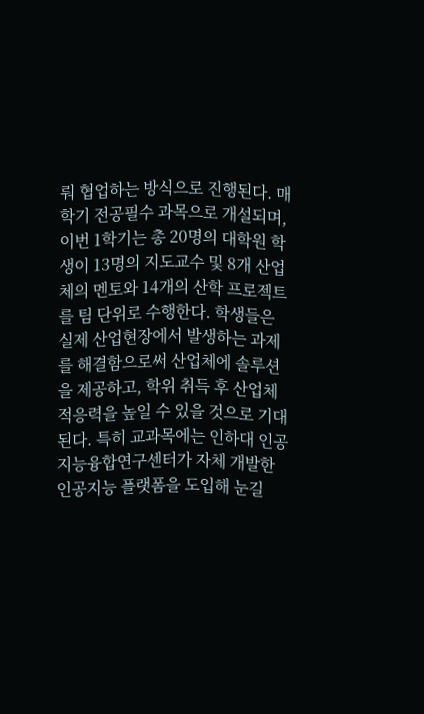뤄 협업하는 방식으로 진행된다. 매 학기 전공필수 과목으로 개설되며, 이번 1학기는 총 20명의 대학원 학생이 13명의 지도교수 및 8개 산업체의 멘토와 14개의 산학 프로젝트를 팀 단위로 수행한다. 학생들은 실제 산업현장에서 발생하는 과제를 해결함으로써 산업체에 솔루션을 제공하고, 학위 취득 후 산업체 적응력을 높일 수 있을 것으로 기대된다. 특히 교과목에는 인하대 인공지능융합연구센터가 자체 개발한 인공지능 플랫폼을 도입해 눈길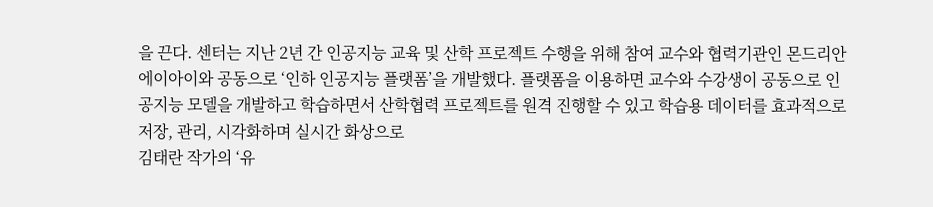을 끈다. 센터는 지난 2년 간 인공지능 교육 및 산학 프로젝트 수행을 위해 참여 교수와 협력기관인 몬드리안에이아이와 공동으로 ‘인하 인공지능 플랫폼’을 개발했다. 플랫폼을 이용하면 교수와 수강생이 공동으로 인공지능 모델을 개발하고 학습하면서 산학협력 프로젝트를 원격 진행할 수 있고 학습용 데이터를 효과적으로 저장, 관리, 시각화하며 실시간 화상으로
김태란 작가의 ‘유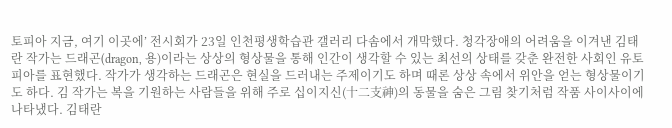토피아 지금, 여기 이곳에’ 전시회가 23일 인천평생학습관 갤러리 다솜에서 개막했다. 청각장애의 어려움을 이겨낸 김태란 작가는 드래곤(dragon, 용)이라는 상상의 형상물을 통해 인간이 생각할 수 있는 최선의 상태를 갖춘 완전한 사회인 유토피아를 표현했다. 작가가 생각하는 드래곤은 현실을 드러내는 주제이기도 하며 때론 상상 속에서 위안을 얻는 형상물이기도 하다. 김 작가는 복을 기원하는 사람들을 위해 주로 십이지신(十二支神)의 동물을 숨은 그림 찾기처럼 작품 사이사이에 나타냈다. 김태란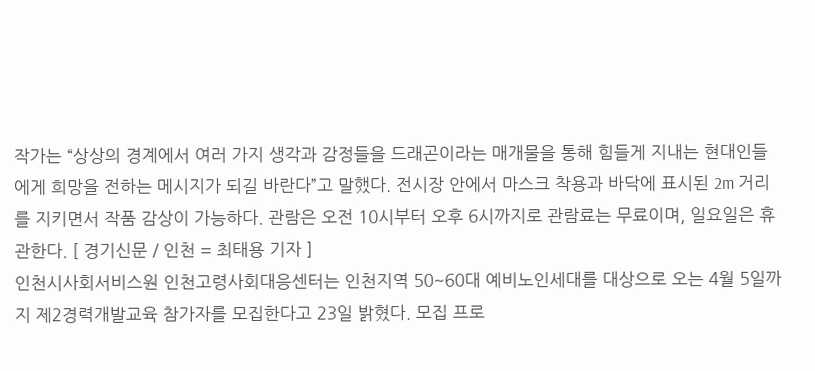작가는 “상상의 경계에서 여러 가지 생각과 감정들을 드래곤이라는 매개물을 통해 힘들게 지내는 현대인들에게 희망을 전하는 메시지가 되길 바란다”고 말했다. 전시장 안에서 마스크 착용과 바닥에 표시된 2m 거리를 지키면서 작품 감상이 가능하다. 관람은 오전 10시부터 오후 6시까지로 관람료는 무료이며, 일요일은 휴관한다. [ 경기신문 / 인천 = 최태용 기자 ]
인천시사회서비스원 인천고령사회대응센터는 인천지역 50~60대 예비노인세대를 대상으로 오는 4월 5일까지 제2경력개발교육 참가자를 모집한다고 23일 밝혔다. 모집 프로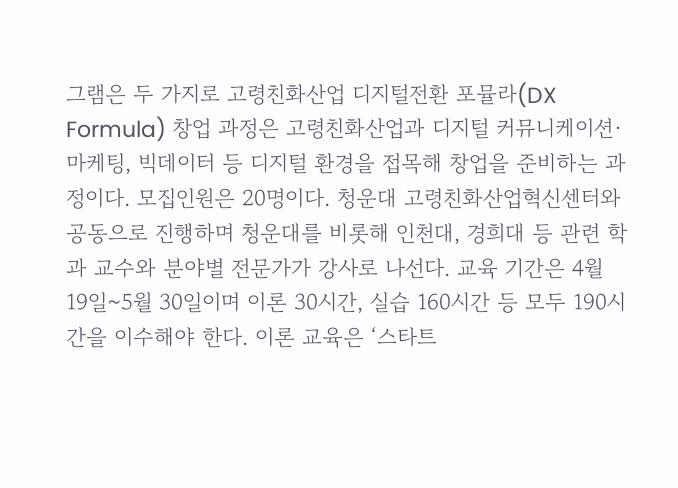그램은 두 가지로 고령친화산업 디지털전환 포뮬라(DX Formula) 창업 과정은 고령친화산업과 디지털 커뮤니케이션·마케팅, 빅데이터 등 디지털 환경을 접목해 창업을 준비하는 과정이다. 모집인원은 20명이다. 청운대 고령친화산업혁신센터와 공동으로 진행하며 청운대를 비롯해 인천대, 경희대 등 관련 학과 교수와 분야별 전문가가 강사로 나선다. 교육 기간은 4월 19일~5월 30일이며 이론 30시간, 실습 160시간 등 모두 190시간을 이수해야 한다. 이론 교육은 ‘스타트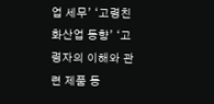업 세무’ ‘고령친화산업 동향’ ‘고령자의 이해와 관련 제품 동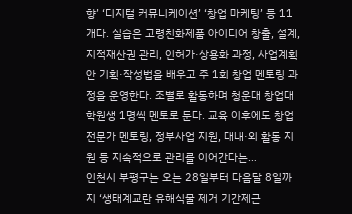향’ ‘디지털 커뮤니케이션’ ‘창업 마케팅’ 등 11개다. 실습은 고령친화제품 아이디어 창출, 설계, 지적재산권 관리, 인허가·상용화 과정, 사업계획안 기획·작성법을 배우고 주 1회 창업 멘토링 과정을 운영한다. 조별로 활동하며 청운대 창업대학원생 1명씩 멘토로 둔다. 교육 이후에도 창업 전문가 멘토링, 정부사업 지원, 대내·외 활동 지원 등 지속적으로 관리를 이어간다는…
인천시 부평구는 오는 28일부터 다음달 8일까지 ‘생태계교란 유해식물 제거 기간제근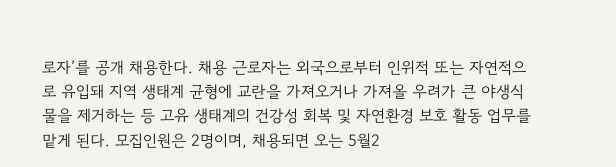로자’를 공개 채용한다. 채용 근로자는 외국으로부터 인위적 또는 자연적으로 유입돼 지역 생태계 균형에 교란을 가져오거나 가져올 우려가 큰 야생식물을 제거하는 등 고유 생태계의 건강성 회복 및 자연환경 보호 활동 업무를 맡게 된다. 모집인원은 2명이며, 채용되면 오는 5월2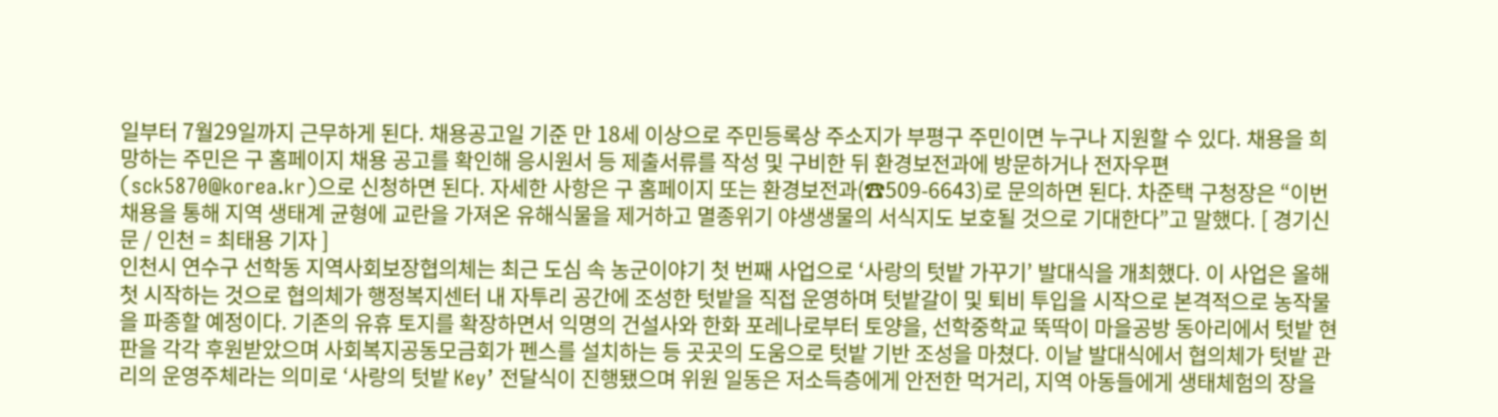일부터 7월29일까지 근무하게 된다. 채용공고일 기준 만 18세 이상으로 주민등록상 주소지가 부평구 주민이면 누구나 지원할 수 있다. 채용을 희망하는 주민은 구 홈페이지 채용 공고를 확인해 응시원서 등 제출서류를 작성 및 구비한 뒤 환경보전과에 방문하거나 전자우편(sck5870@korea.kr)으로 신청하면 된다. 자세한 사항은 구 홈페이지 또는 환경보전과(☎509-6643)로 문의하면 된다. 차준택 구청장은 “이번 채용을 통해 지역 생태계 균형에 교란을 가져온 유해식물을 제거하고 멸종위기 야생생물의 서식지도 보호될 것으로 기대한다”고 말했다. [ 경기신문 / 인천 = 최태용 기자 ]
인천시 연수구 선학동 지역사회보장협의체는 최근 도심 속 농군이야기 첫 번째 사업으로 ‘사랑의 텃밭 가꾸기’ 발대식을 개최했다. 이 사업은 올해 첫 시작하는 것으로 협의체가 행정복지센터 내 자투리 공간에 조성한 텃밭을 직접 운영하며 텃밭갈이 및 퇴비 투입을 시작으로 본격적으로 농작물을 파종할 예정이다. 기존의 유휴 토지를 확장하면서 익명의 건설사와 한화 포레나로부터 토양을, 선학중학교 뚝딱이 마을공방 동아리에서 텃밭 현판을 각각 후원받았으며 사회복지공동모금회가 펜스를 설치하는 등 곳곳의 도움으로 텃밭 기반 조성을 마쳤다. 이날 발대식에서 협의체가 텃밭 관리의 운영주체라는 의미로 ‘사랑의 텃밭 Key’ 전달식이 진행됐으며 위원 일동은 저소득층에게 안전한 먹거리, 지역 아동들에게 생태체험의 장을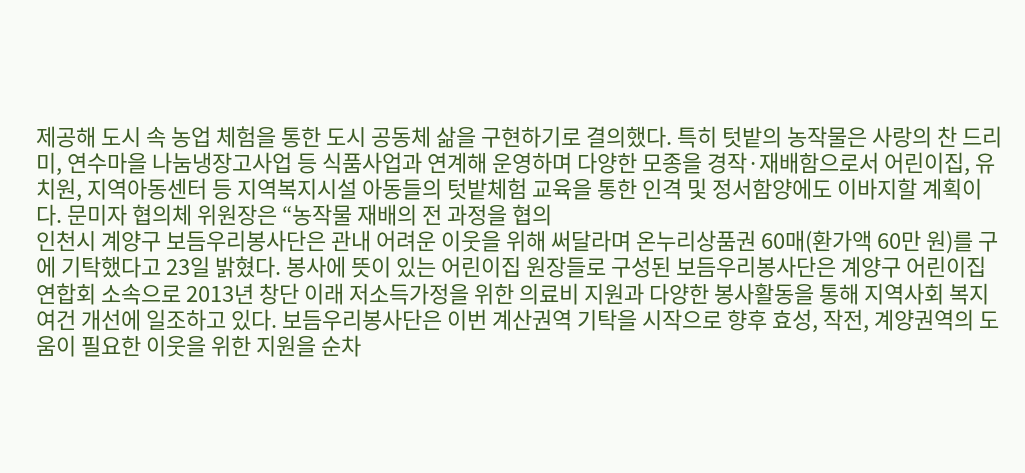제공해 도시 속 농업 체험을 통한 도시 공동체 삶을 구현하기로 결의했다. 특히 텃밭의 농작물은 사랑의 찬 드리미, 연수마을 나눔냉장고사업 등 식품사업과 연계해 운영하며 다양한 모종을 경작·재배함으로서 어린이집, 유치원, 지역아동센터 등 지역복지시설 아동들의 텃밭체험 교육을 통한 인격 및 정서함양에도 이바지할 계획이다. 문미자 협의체 위원장은 “농작물 재배의 전 과정을 협의
인천시 계양구 보듬우리봉사단은 관내 어려운 이웃을 위해 써달라며 온누리상품권 60매(환가액 60만 원)를 구에 기탁했다고 23일 밝혔다. 봉사에 뜻이 있는 어린이집 원장들로 구성된 보듬우리봉사단은 계양구 어린이집연합회 소속으로 2013년 창단 이래 저소득가정을 위한 의료비 지원과 다양한 봉사활동을 통해 지역사회 복지여건 개선에 일조하고 있다. 보듬우리봉사단은 이번 계산권역 기탁을 시작으로 향후 효성, 작전, 계양권역의 도움이 필요한 이웃을 위한 지원을 순차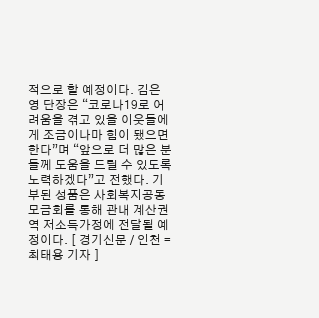적으로 할 예정이다. 김은영 단장은 “코로나19로 어려움을 겪고 있을 이웃들에게 조금이나마 힘이 됐으면 한다”며 “앞으로 더 많은 분들께 도움을 드릴 수 있도록 노력하겠다”고 전했다. 기부된 성품은 사회복지공동모금회를 통해 관내 계산권역 저소득가정에 전달될 예정이다. [ 경기신문 / 인천 = 최태용 기자 ]